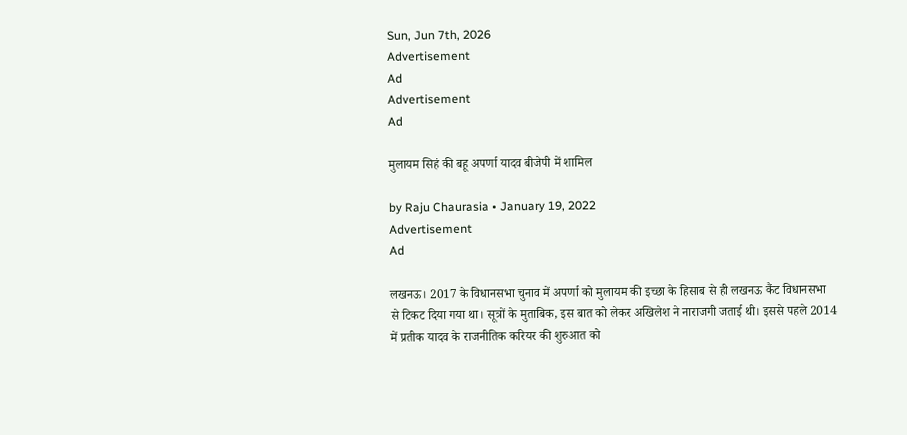Sun, Jun 7th, 2026
Advertisement
Ad
Advertisement
Ad

मुलायम सिहं की बहू अपर्णा यादव बीजेपी में शामिल

by Raju Chaurasia • January 19, 2022
Advertisement
Ad

लखनऊ। 2017 के विधानसभा चुनाव में अपर्णा को मुलायम की इच्छा के हिसाब से ही लखनऊ कैंट विधानसभा से टिकट दिया गया था। सूत्रों के मुताबिक, इस बात को लेकर अखिलेश ने नाराजगी जताई थी। इससे पहले 2014 में प्रतीक यादव के राजनीतिक करियर की शुरुआत को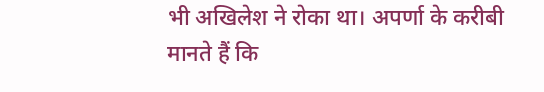भी अखिलेश ने रोका था। अपर्णा के करीबी मानते हैं कि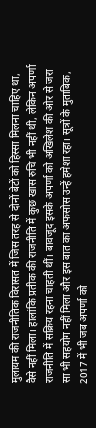मुलायम की राजनीतिक विरासत में जिस तरह से दोनों बेटों को हिस्सा मिलना चाहिए था, वैसे नहीं मिला। हालांकि प्रतीक की राजनीति में कुछ खास रुचि भी नहीं थी, लेकिन अपर्णा राजनीति में सक्रिय रहना चाहती थीं। बावजूद इसके अपर्णा को अखिलेश की ओर से जरा सा भी सहयोग नहीं मिला और इस बात का अफसोस उन्हें हमेशा रहा। सूत्रों के मुताबिक, 2017 में भी जब अपर्णा को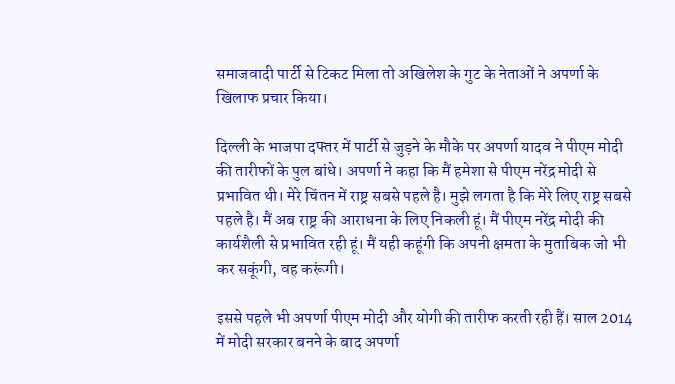समाजवादी पार्टी से टिकट मिला तो अखिलेश के गुट के नेताओं ने अपर्णा के खिलाफ प्रचार किया।

दिल्ली के भाजपा दफ्तर में पार्टी से जुड़ने के मौके पर अपर्णा यादव ने पीएम मोदी की तारीफों के पुल बांधे। अपर्णा ने कहा कि मैं हमेशा से पीएम नरेंद्र मोदी से प्रभावित थी। मेरे चिंतन में राष्ट्र सबसे पहले है। मुझे लगता है कि मेरे लिए राष्ट्र सबसे पहले है। मैं अब राष्ट्र की आराधना के लिए निकली हूं। मैं पीएम नरेंद्र मोदी की कार्यशैली से प्रभावित रही हूं। मैं यही कहूंगी कि अपनी क्षमता के मुताबिक जो भी कर सकूंगी, वह करूंगी।

इससे पहले भी अपर्णा पीएम मोदी और योगी की तारीफ करती रही हैं। साल 2014 में मोदी सरकार बनने के बाद अपर्णा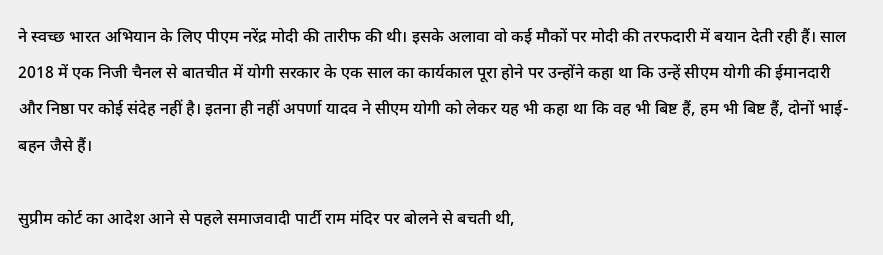ने स्वच्छ भारत अभियान के लिए पीएम नरेंद्र मोदी की तारीफ की थी। इसके अलावा वो कई मौकों पर मोदी की तरफदारी में बयान देती रही हैं। साल 2018 में एक निजी चैनल से बातचीत में योगी सरकार के एक साल का कार्यकाल पूरा होने पर उन्होंने कहा था कि उन्हें सीएम योगी की ईमानदारी और निष्ठा पर कोई संदेह नहीं है। इतना ही नहीं अपर्णा यादव ने सीएम योगी को लेकर यह भी कहा था कि वह भी बिष्ट हैं, हम भी बिष्ट हैं, दोनों भाई-बहन जैसे हैं।

सुप्रीम कोर्ट का आदेश आने से पहले समाजवादी पार्टी राम मंदिर पर बोलने से बचती थी,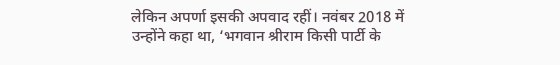लेकिन अपर्णा इसकी अपवाद रहीं। नवंबर 2018 में उन्होंने कहा था, ‘भगवान श्रीराम किसी पार्टी के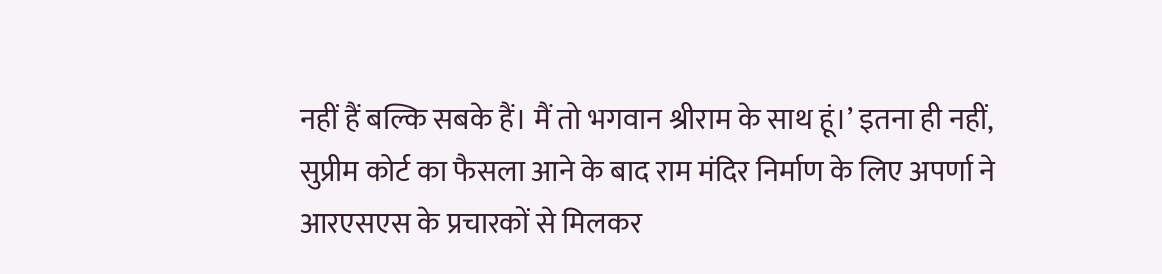नहीं हैं बल्कि सबके हैं। मैं तो भगवान श्रीराम के साथ हूं।’ इतना ही नहीं, सुप्रीम कोर्ट का फैसला आने के बाद राम मंदिर निर्माण के लिए अपर्णा ने आरएसएस के प्रचारकों से मिलकर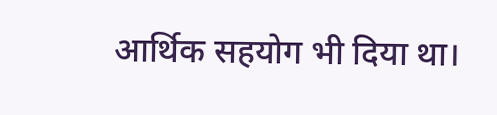आर्थिक सहयोग भी दिया था।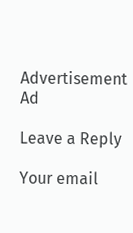Advertisement
Ad

Leave a Reply

Your email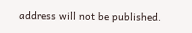address will not be published.